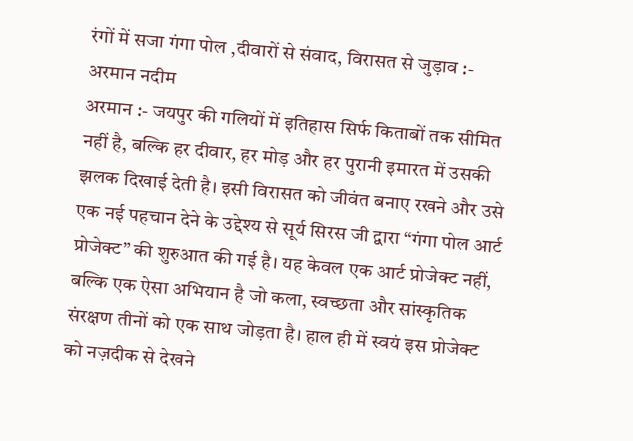रंगों में सजा गंगा पोल ,दीवारों से संवाद, विरासत से जुड़ाव :- अरमान नदीम
अरमान :- जयपुर की गलियों में इतिहास सिर्फ किताबों तक सीमित नहीं है, बल्कि हर दीवार, हर मोड़ और हर पुरानी इमारत में उसकी झलक दिखाई देती है। इसी विरासत को जीवंत बनाए रखने और उसे एक नई पहचान देने के उद्देश्य से सूर्य सिरस जी द्वारा “गंगा पोल आर्ट प्रोजेक्ट” की शुरुआत की गई है। यह केवल एक आर्ट प्रोजेक्ट नहीं, बल्कि एक ऐसा अभियान है जो कला, स्वच्छता और सांस्कृतिक संरक्षण तीनों को एक साथ जोड़ता है। हाल ही में स्वयं इस प्रोजेक्ट को नज़दीक से देखने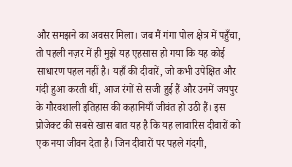और समझने का अवसर मिला। जब मैं गंगा पोल क्षेत्र में पहुँचा, तो पहली नज़र में ही मुझे यह एहसास हो गया कि यह कोई साधारण पहल नहीं है। यहाँ की दीवारें, जो कभी उपेक्षित और गंदी हुआ करती थीं, आज रंगों से सजी हुई हैं और उनमें जयपुर के गौरवशाली इतिहास की कहानियाँ जीवंत हो उठी हैं। इस प्रोजेक्ट की सबसे खास बात यह है कि यह लावारिस दीवारों को एक नया जीवन देता है। जिन दीवारों पर पहले गंदगी,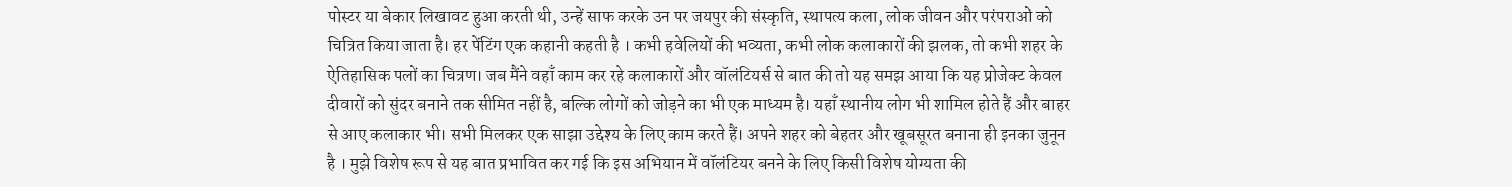पोस्टर या बेकार लिखावट हुआ करती थी, उन्हें साफ करके उन पर जयपुर की संस्कृति, स्थापत्य कला, लोक जीवन और परंपराओं को चित्रित किया जाता है। हर पेंटिंग एक कहानी कहती है । कभी हवेलियों की भव्यता, कभी लोक कलाकारों की झलक, तो कभी शहर के ऐतिहासिक पलों का चित्रण। जब मैंने वहाँ काम कर रहे कलाकारों और वॉलंटियर्स से बात की तो यह समझ आया कि यह प्रोजेक्ट केवल दीवारों को सुंदर बनाने तक सीमित नहीं है, बल्कि लोगों को जोड़ने का भी एक माध्यम है। यहाँ स्थानीय लोग भी शामिल होते हैं और बाहर से आए कलाकार भी। सभी मिलकर एक साझा उद्देश्य के लिए काम करते हैं। अपने शहर को बेहतर और खूबसूरत बनाना ही इनका जुनून है । मुझे विशेष रूप से यह बात प्रभावित कर गई कि इस अभियान में वॉलंटियर बनने के लिए किसी विशेष योग्यता की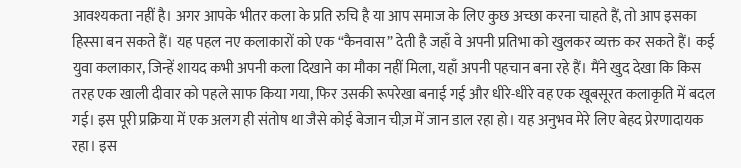आवश्यकता नहीं है। अगर आपके भीतर कला के प्रति रुचि है या आप समाज के लिए कुछ अच्छा करना चाहते हैं, तो आप इसका हिस्सा बन सकते हैं। यह पहल नए कलाकारों को एक “कैनवास” देती है जहाँ वे अपनी प्रतिभा को खुलकर व्यक्त कर सकते हैं। कई युवा कलाकार, जिन्हें शायद कभी अपनी कला दिखाने का मौका नहीं मिला, यहाँ अपनी पहचान बना रहे हैं। मैंने खुद देखा कि किस तरह एक खाली दीवार को पहले साफ किया गया, फिर उसकी रूपरेखा बनाई गई और धीरे-धीरे वह एक खूबसूरत कलाकृति में बदल गई। इस पूरी प्रक्रिया में एक अलग ही संतोष था जैसे कोई बेजान चीज़ में जान डाल रहा हो। यह अनुभव मेरे लिए बेहद प्रेरणादायक रहा। इस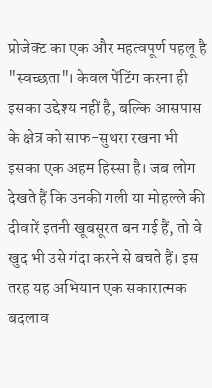प्रोजेक्ट का एक और महत्वपूर्ण पहलू है "स्वच्छता"। केवल पेंटिंग करना ही इसका उद्देश्य नहीं है, बल्कि आसपास के क्षेत्र को साफ-सुथरा रखना भी इसका एक अहम हिस्सा है। जब लोग देखते हैं कि उनकी गली या मोहल्ले की दीवारें इतनी खूबसूरत बन गई हैं, तो वे खुद भी उसे गंदा करने से बचते हैं। इस तरह यह अभियान एक सकारात्मक बदलाव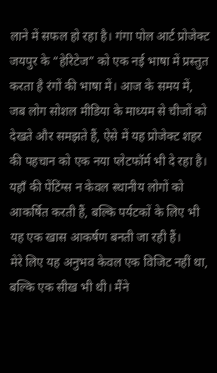लाने में सफल हो रहा है। गंगा पोल आर्ट प्रोजेक्ट जयपुर के “हेरिटेज” को एक नई भाषा में प्रस्तुत करता है रंगों की भाषा में। आज के समय में, जब लोग सोशल मीडिया के माध्यम से चीजों को देखते और समझते हैं, ऐसे में यह प्रोजेक्ट शहर की पहचान को एक नया प्लेटफॉर्म भी दे रहा है। यहाँ की पेंटिंग्स न केवल स्थानीय लोगों को आकर्षित करती हैं, बल्कि पर्यटकों के लिए भी यह एक खास आकर्षण बनती जा रही हैं।
मेरे लिए यह अनुभव केवल एक विजिट नहीं था, बल्कि एक सीख भी थी। मैंने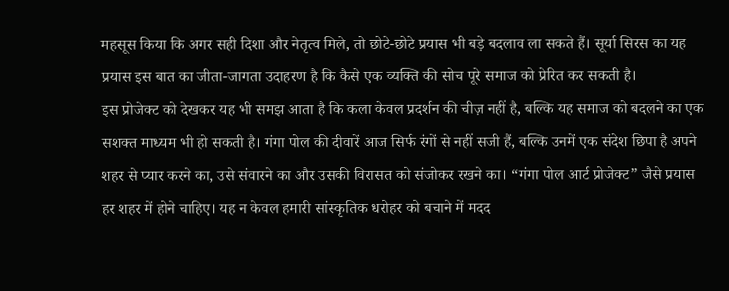महसूस किया कि अगर सही दिशा और नेतृत्व मिले, तो छोटे-छोटे प्रयास भी बड़े बदलाव ला सकते हैं। सूर्या सिरस का यह प्रयास इस बात का जीता-जागता उदाहरण है कि कैसे एक व्यक्ति की सोच पूरे समाज को प्रेरित कर सकती है।
इस प्रोजेक्ट को देखकर यह भी समझ आता है कि कला केवल प्रदर्शन की चीज़ नहीं है, बल्कि यह समाज को बदलने का एक सशक्त माध्यम भी हो सकती है। गंगा पोल की दीवारें आज सिर्फ रंगों से नहीं सजी हैं, बल्कि उनमें एक संदेश छिपा है अपने शहर से प्यार करने का, उसे संवारने का और उसकी विरासत को संजोकर रखने का। “गंगा पोल आर्ट प्रोजेक्ट” जैसे प्रयास हर शहर में होने चाहिए। यह न केवल हमारी सांस्कृतिक धरोहर को बचाने में मदद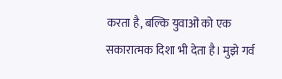करता है, बल्कि युवाओं को एक सकारात्मक दिशा भी देता है। मुझे गर्व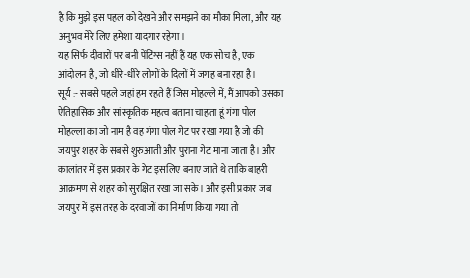है कि मुझे इस पहल को देखने और समझने का मौका मिला, और यह अनुभव मेरे लिए हमेशा यादगार रहेगा।
यह सिर्फ दीवारों पर बनी पेंटिंग्स नहीं हैं यह एक सोच है, एक आंदोलन है, जो धीरे-धीरे लोगों के दिलों में जगह बना रहा है।
सूर्य :- सबसे पहले जहां हम रहते हैं जिस मोहल्ले में, मैं आपको उसका ऐतिहासिक और सांस्कृतिक महत्व बताना चाहता हूं गंगा पोल मोहल्ला का जो नाम है वह गंगा पोल गेट पर रखा गया है जो की जयपुर शहर के सबसे शुरुआती और पुराना गेट माना जाता है। और कालांतर में इस प्रकार के गेट इसलिए बनाए जाते थे ताकि बाहरी आक्रमण से शहर को सुरक्षित रखा जा सके। और इसी प्रकार जब जयपुर में इस तरह के दरवाजों का निर्माण किया गया तो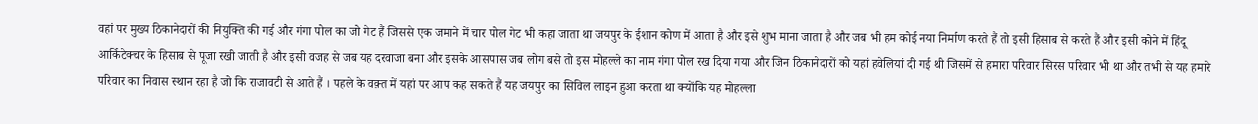वहां पर मुख्य ठिकानेदारों की नियुक्ति की गई और गंगा पोल का जो गेट हैं जिससे एक जमाने में चार पोल गेट भी कहा जाता था जयपुर के ईशान कोण में आता है और इसे शुभ माना जाता है और जब भी हम कोई नया निर्माण करते हैं तो इसी हिसाब से करते हैं और इसी कोने में हिंदू आर्किटेक्चर के हिसाब से पूजा रखी जाती है और इसी वजह से जब यह दरवाजा बना और इसके आसपास जब लोग बसे तो इस मोहल्ले का नाम गंगा पोल रख दिया गया और जिन ठिकानेदारों को यहां हवेलियां दी गई थी जिसमें से हमारा परिवार सिरस परिवार भी था और तभी से यह हमारे परिवार का निवास स्थान रहा है जो कि राजावटी से आते हैं । पहले के वक़्त में यहां पर आप कह सकते हैं यह जयपुर का सिविल लाइन हुआ करता था क्योंकि यह मोहल्ला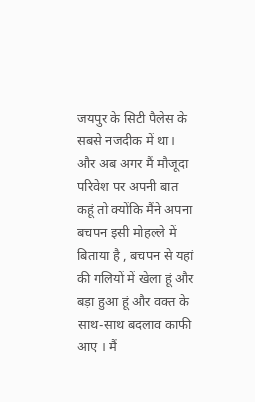जयपुर के सिटी पैलेस के सबसे नजदीक में था। और अब अगर मैं मौजूदा परिवेश पर अपनी बात कहूं तो क्योंकि मैंने अपना बचपन इसी मोहल्ले में बिताया है , बचपन से यहां की गलियों में खेला हूं और बड़ा हुआ हूं और वक्त के साथ-साथ बदलाव काफी आए । मैं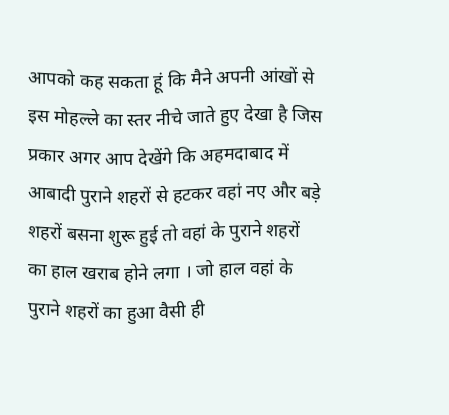आपको कह सकता हूं कि मैने अपनी आंखों से इस मोहल्ले का स्तर नीचे जाते हुए देखा है जिस प्रकार अगर आप देखेंगे कि अहमदाबाद में आबादी पुराने शहरों से हटकर वहां नए और बड़े शहरों बसना शुरू हुई तो वहां के पुराने शहरों का हाल खराब होने लगा । जो हाल वहां के पुराने शहरों का हुआ वैसी ही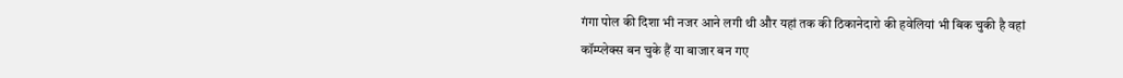गंगा पोल की दिशा भी नजर आने लगी थी और यहां तक की ठिकानेदारो की हवेलियां भी बिक चुकी है वहां कॉम्प्लेक्स बन चुके हैं या बाजार बन गए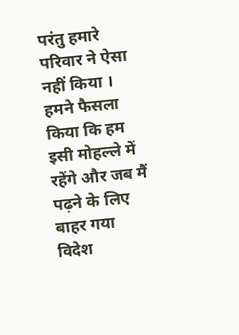परंतु हमारे परिवार ने ऐसा नहीं किया । हमने फैसला किया कि हम इसी मोहल्ले में रहेंगे और जब मैं पढ़ने के लिए बाहर गया विदेश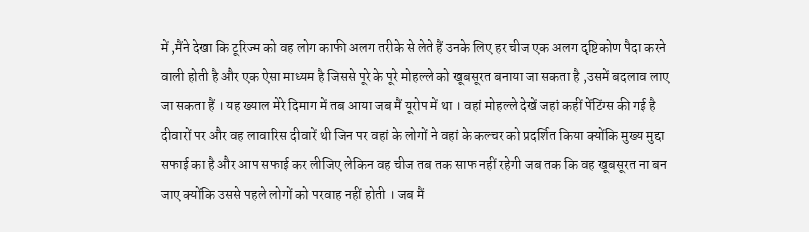में ,मैंने देखा कि टूरिज्म को वह लोग काफी अलग तरीके से लेते हैं उनके लिए हर चीज एक अलग दृष्टिकोण पैदा करने वाली होती है और एक ऐसा माध्यम है जिससे पूरे के पूरे मोहल्ले को खूबसूरत बनाया जा सकता है ,उसमें बदलाव लाए जा सकता हैं । यह ख्याल मेरे दिमाग में तब आया जब मैं यूरोप में था । वहां मोहल्ले देखें जहां कहीं पेंटिंग्स की गई है दीवारों पर और वह लावारिस दीवारें थी जिन पर वहां के लोगों ने वहां के कल्चर को प्रदर्शित किया क्योंकि मुख्य मुद्दा सफाई का है और आप सफाई कर लीजिए लेकिन वह चीज तब तक साफ नहीं रहेगी जब तक कि वह खूबसूरत ना बन जाए क्योंकि उससे पहले लोगों को परवाह नहीं होती । जब मैं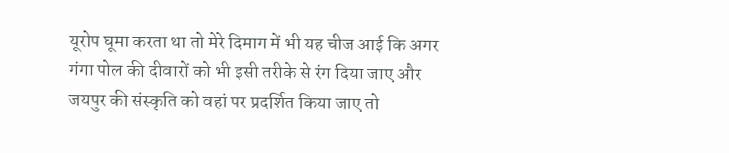यूरोप घूमा करता था तो मेरे दिमाग में भी यह चीज आई कि अगर गंगा पोल की दीवारों को भी इसी तरीके से रंग दिया जाए और जयपुर की संस्कृति को वहां पर प्रदर्शित किया जाए तो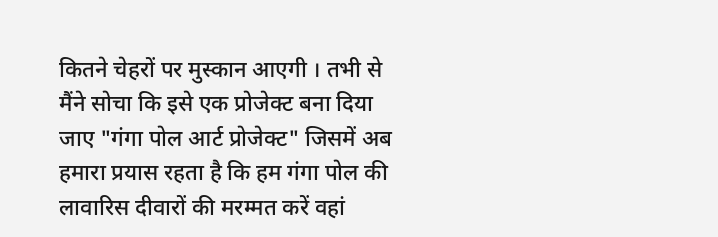कितने चेहरों पर मुस्कान आएगी । तभी से मैंने सोचा कि इसे एक प्रोजेक्ट बना दिया जाए "गंगा पोल आर्ट प्रोजेक्ट" जिसमें अब हमारा प्रयास रहता है कि हम गंगा पोल की लावारिस दीवारों की मरम्मत करें वहां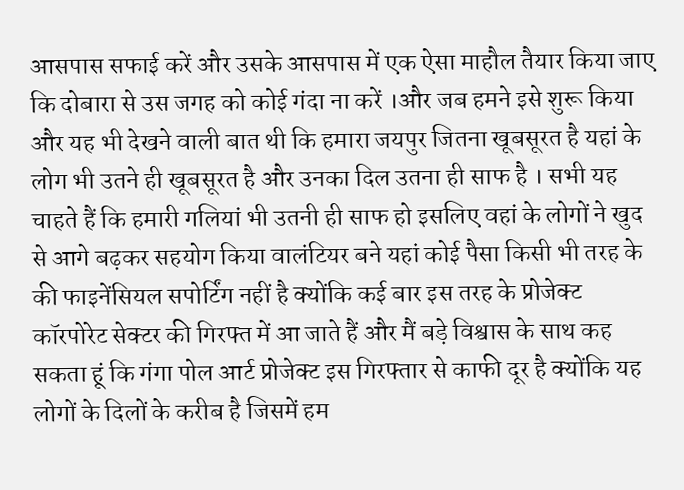आसपास सफाई करें और उसके आसपास में एक ऐसा माहौल तैयार किया जाए कि दोबारा से उस जगह को कोई गंदा ना करें ।और जब हमने इसे शुरू किया और यह भी देखने वाली बात थी कि हमारा जयपुर जितना खूबसूरत है यहां के लोग भी उतने ही खूबसूरत है और उनका दिल उतना ही साफ है । सभी यह चाहते हैं कि हमारी गलियां भी उतनी ही साफ हो इसलिए वहां के लोगों ने खुद से आगे बढ़कर सहयोग किया वालंटियर बने यहां कोई पैसा किसी भी तरह के की फाइनेंसियल सपोर्टिंग नहीं है क्योंकि कई बार इस तरह के प्रोजेक्ट कॉरपोरेट सेक्टर की गिरफ्त में आ जाते हैं और मैं बड़े विश्वास के साथ कह सकता हूं कि गंगा पोल आर्ट प्रोजेक्ट इस गिरफ्तार से काफी दूर है क्योंकि यह लोगों के दिलों के करीब है जिसमें हम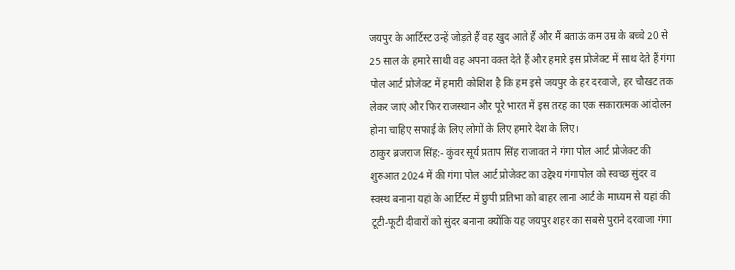जयपुर के आर्टिस्ट उन्हें जोड़ते हैं वह खुद आते हैं और मैं बताऊं कम उम्र के बच्चे 20 से 25 साल के हमारे साथी वह अपना वक्त देते हैं और हमारे इस प्रोजेक्ट में साथ देते हैं गंगा पोल आर्ट प्रोजेक्ट में हमारी कोशिश है कि हम इसे जयपुर के हर दरवाजे, हर चौखट तक लेकर जाएं और फिर राजस्थान और पूरे भारत में इस तरह का एक सकारात्मक आंदोलन होना चाहिए सफाई के लिए लोगों के लिए हमारे देश के लिए।
ठाकुर ब्रजराज सिंह:- कुंवर सूर्य प्रताप सिंह राजावत ने गंगा पोल आर्ट प्रोजेक्ट की शुरुआत 2024 में की गंगा पोल आर्ट प्रोजेक्ट का उद्देश्य गंगापोल को स्वच्छ सुंदर व स्वस्थ बनाना यहां के आर्टिस्ट में छुपी प्रतिभा को बाहर लाना आर्ट के माध्यम से यहां की टूटी-फूटी दीवारों को सुंदर बनाना क्योंकि यह जयपुर शहर का सबसे पुराने दरवाजा गंगा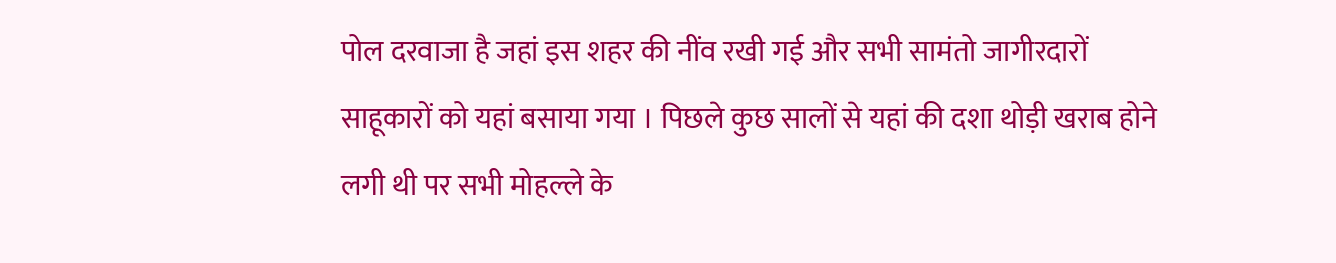पोल दरवाजा है जहां इस शहर की नींव रखी गई और सभी सामंतो जागीरदारों साहूकारों को यहां बसाया गया । पिछले कुछ सालों से यहां की दशा थोड़ी खराब होने लगी थी पर सभी मोहल्ले के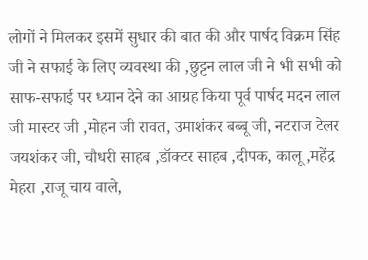लोगों ने मिलकर इसमें सुधार की बात की और पार्षद विक्रम सिंह जी ने सफाई के लिए व्यवस्था की ,छुट्टन लाल जी ने भी सभी को साफ-सफाई पर ध्यान देने का आग्रह किया पूर्व पार्षद मदन लाल जी मास्टर जी ,मोहन जी रावत, उमाशंकर बब्बू जी, नटराज टेलर जयशंकर जी, चौधरी साहब ,डॉक्टर साहब ,दीपक, कालू ,महेंद्र मेहरा ,राजू चाय वाले,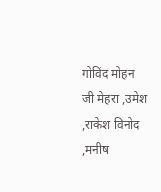गोविंद मोहन जी मेहरा ,उमेश ,राकेश विनोद ,मनीष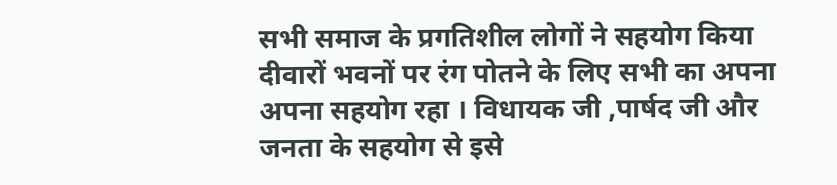सभी समाज के प्रगतिशील लोगों ने सहयोग किया दीवारों भवनों पर रंग पोतने के लिए सभी का अपना अपना सहयोग रहा । विधायक जी ,पार्षद जी और जनता के सहयोग से इसे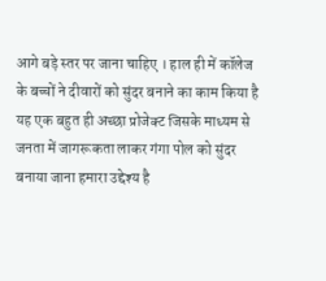आगे बड़े स्तर पर जाना चाहिए । हाल ही में कॉलेज के बच्चों ने दीवारों को सुंदर बनाने का काम किया है यह एक बहुत ही अच्छा प्रोजेक्ट जिसके माध्यम से जनता में जागरूकता लाकर गंगा पोल को सुंदर बनाया जाना हमारा उद्देश्य है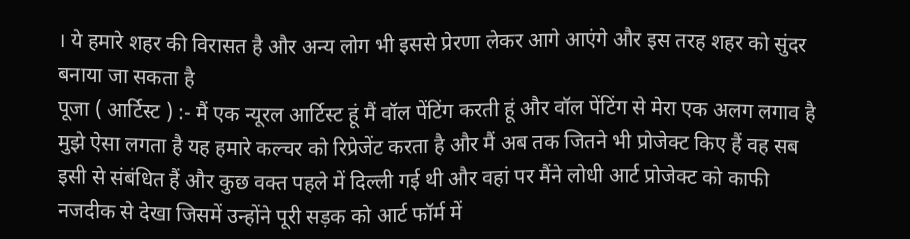। ये हमारे शहर की विरासत है और अन्य लोग भी इससे प्रेरणा लेकर आगे आएंगे और इस तरह शहर को सुंदर बनाया जा सकता है
पूजा ( आर्टिस्ट ) :- मैं एक न्यूरल आर्टिस्ट हूं मैं वॉल पेंटिंग करती हूं और वॉल पेंटिंग से मेरा एक अलग लगाव है मुझे ऐसा लगता है यह हमारे कल्चर को रिप्रेजेंट करता है और मैं अब तक जितने भी प्रोजेक्ट किए हैं वह सब इसी से संबंधित हैं और कुछ वक्त पहले में दिल्ली गई थी और वहां पर मैंने लोधी आर्ट प्रोजेक्ट को काफी नजदीक से देखा जिसमें उन्होंने पूरी सड़क को आर्ट फॉर्म में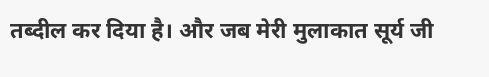तब्दील कर दिया है। और जब मेरी मुलाकात सूर्य जी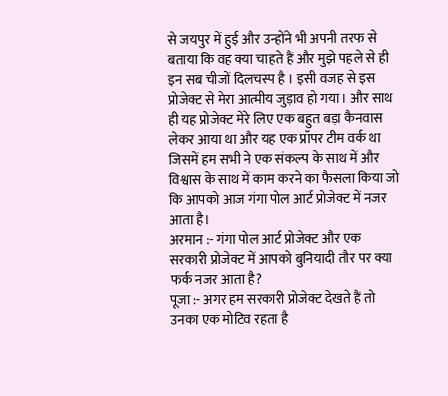से जयपुर में हुई और उन्होंने भी अपनी तरफ से बताया कि वह क्या चाहते हैं और मुझे पहले से ही इन सब चीजों दिलचस्प है । इसी वजह से इस प्रोजेक्ट से मेरा आत्मीय जुड़ाव हो गया। और साथ ही यह प्रोजेक्ट मेरे लिए एक बहुत बड़ा कैनवास लेकर आया था और यह एक प्रॉपर टीम वर्क था जिसमें हम सभी ने एक संकल्प के साथ में और विश्वास के साथ में काम करने का फैसला किया जो कि आपको आज गंगा पोल आर्ट प्रोजेक्ट में नजर आता है।
अरमान :- गंगा पोल आर्ट प्रोजेक्ट और एक सरकारी प्रोजेक्ट में आपको बुनियादी तौर पर क्या फर्क नजर आता है?
पूजा :- अगर हम सरकारी प्रोजेक्ट देखते हैं तो उनका एक मोटिव रहता है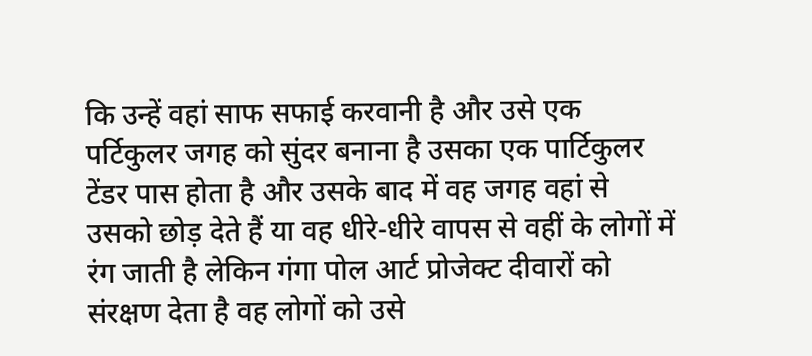कि उन्हें वहां साफ सफाई करवानी है और उसे एक पर्टिकुलर जगह को सुंदर बनाना है उसका एक पार्टिकुलर टेंडर पास होता है और उसके बाद में वह जगह वहां से उसको छोड़ देते हैं या वह धीरे-धीरे वापस से वहीं के लोगों में रंग जाती है लेकिन गंगा पोल आर्ट प्रोजेक्ट दीवारों को संरक्षण देता है वह लोगों को उसे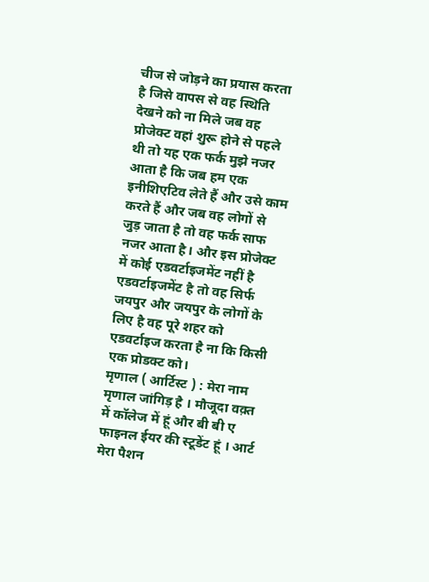चीज से जोड़ने का प्रयास करता है जिसे वापस से वह स्थिति देखने को ना मिले जब वह प्रोजेक्ट वहां शुरू होने से पहले थी तो यह एक फर्क मुझे नजर आता है कि जब हम एक इनीशिएटिव लेते हैं और उसे काम करते हैं और जब वह लोगों से जुड़ जाता है तो वह फर्क साफ नजर आता है। और इस प्रोजेक्ट में कोई एडवर्टाइजमेंट नहीं है एडवर्टाइजमेंट है तो वह सिर्फ जयपुर और जयपुर के लोगों के लिए है वह पूरे शहर को एडवर्टाइज करता है ना कि किसी एक प्रोडक्ट को।
मृणाल ( आर्टिस्ट ) : मेरा नाम मृणाल जांगिड़ है । मौजूदा वक़्त में कॉलेज में हूं और बी बी ए फाइनल ईयर की स्टूडेंट हूं । आर्ट मेरा पैशन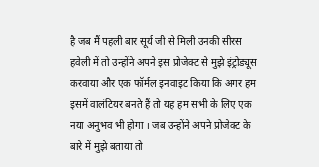है जब मैं पहली बार सूर्य जी से मिली उनकी सीरस हवेली में तो उन्होंने अपने इस प्रोजेक्ट से मुझे इंट्रोड्यूस करवाया और एक फॉर्मल इनवाइट किया कि अगर हम इसमें वालंटियर बनते हैं तो यह हम सभी के लिए एक नया अनुभव भी होगा । जब उन्होंने अपने प्रोजेक्ट के बारे में मुझे बताया तो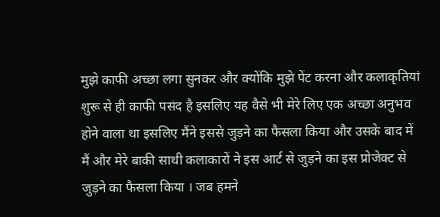मुझे काफी अच्छा लगा सुनकर और क्योंकि मुझे पेंट करना और कलाकृतियां शुरू से ही काफी पसंद है इसलिए यह वैसे भी मेरे लिए एक अच्छा अनुभव होने वाला था इसलिए मैंने इससे जुड़ने का फैसला किया और उसके बाद में मैं और मेरे बाकी साथी कलाकारों ने इस आर्ट से जुड़ने का इस प्रोजेक्ट से जुड़ने का फैसला किया । जब हमने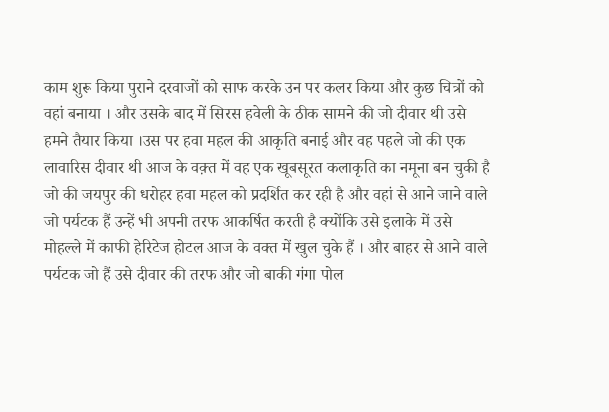काम शुरू किया पुराने दरवाजों को साफ करके उन पर कलर किया और कुछ चित्रों को वहां बनाया । और उसके बाद में सिरस हवेली के ठीक सामने की जो दीवार थी उसे हमने तैयार किया ।उस पर हवा महल की आकृति बनाई और वह पहले जो की एक लावारिस दीवार थी आज के वक़्त में वह एक खूबसूरत कलाकृति का नमूना बन चुकी है जो की जयपुर की धरोहर हवा महल को प्रदर्शित कर रही है और वहां से आने जाने वाले जो पर्यटक हैं उन्हें भी अपनी तरफ आकर्षित करती है क्योंकि उसे इलाके में उसे मोहल्ले में काफी हेरिटेज होटल आज के वक्त में खुल चुके हैं । और बाहर से आने वाले पर्यटक जो हैं उसे दीवार की तरफ और जो बाकी गंगा पोल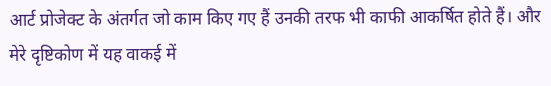आर्ट प्रोजेक्ट के अंतर्गत जो काम किए गए हैं उनकी तरफ भी काफी आकर्षित होते हैं। और मेरे दृष्टिकोण में यह वाकई में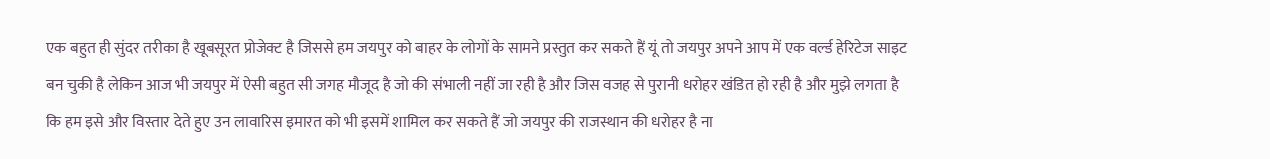एक बहुत ही सुंदर तरीका है खूबसूरत प्रोजेक्ट है जिससे हम जयपुर को बाहर के लोगों के सामने प्रस्तुत कर सकते हैं यूं तो जयपुर अपने आप में एक वर्ल्ड हेरिटेज साइट बन चुकी है लेकिन आज भी जयपुर में ऐसी बहुत सी जगह मौजूद है जो की संभाली नहीं जा रही है और जिस वजह से पुरानी धरोहर खंडित हो रही है और मुझे लगता है कि हम इसे और विस्तार देते हुए उन लावारिस इमारत को भी इसमें शामिल कर सकते हैं जो जयपुर की राजस्थान की धरोहर है ना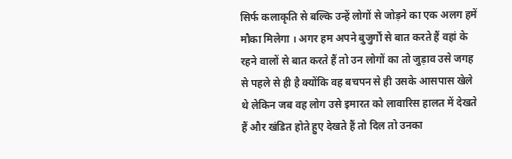सिर्फ कलाकृति से बल्कि उन्हें लोगों से जोड़ने का एक अलग हमें मौका मिलेगा । अगर हम अपने बुजुर्गों से बात करते हैं वहां के रहने वालों से बात करते हैं तो उन लोगों का तो जुड़ाव उसे जगह से पहले से ही है क्योंकि वह बचपन से ही उसके आसपास खेले थे लेकिन जब वह लोग उसे इमारत को लावारिस हालत में देखते हैं और खंडित होते हुए देखते हैं तो दिल तो उनका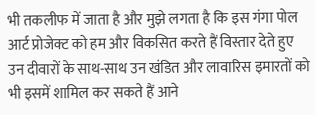भी तकलीफ में जाता है और मुझे लगता है कि इस गंगा पोल आर्ट प्रोजेक्ट को हम और विकसित करते हैं विस्तार देते हुए उन दीवारों के साथ-साथ उन खंडित और लावारिस इमारतों को भी इसमें शामिल कर सकते हैं आने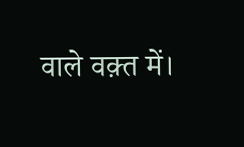वाले वक़्त में।